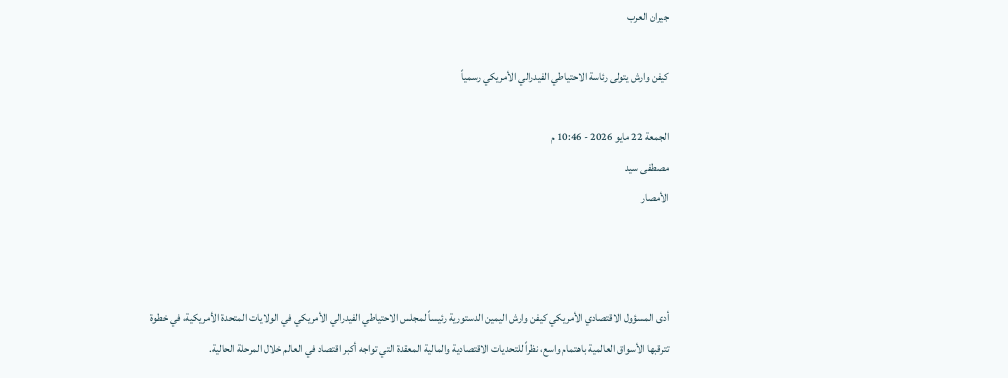جيران العرب

كيفن وارش يتولى رئاسة الاحتياطي الفيدرالي الأمريكي رسمياً

الجمعة 22 مايو 2026 - 10:46 م
مصطفى سيد
الأمصار



أدى المسؤول الاقتصادي الأمريكي كيفن وارش اليمين الدستورية رئيساً لمجلس الاحتياطي الفيدرالي الأمريكي في الولايات المتحدة الأمريكية، في خطوة تترقبها الأسواق العالمية باهتمام واسع، نظراً للتحديات الاقتصادية والمالية المعقدة التي تواجه أكبر اقتصاد في العالم خلال المرحلة الحالية.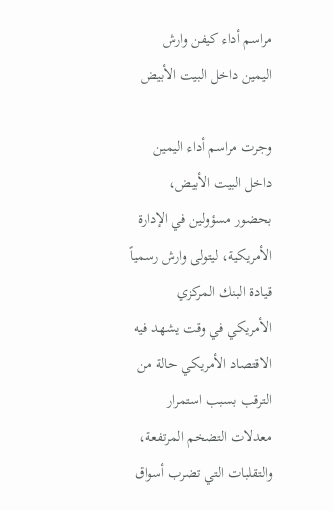مراسم أداء كيفن وارش اليمين داخل البيت الأبيض

وجرت مراسم أداء اليمين داخل البيت الأبيض، بحضور مسؤولين في الإدارة الأمريكية، ليتولى وارش رسمياً قيادة البنك المركزي الأمريكي في وقت يشهد فيه الاقتصاد الأمريكي حالة من الترقب بسبب استمرار معدلات التضخم المرتفعة، والتقلبات التي تضرب أسواق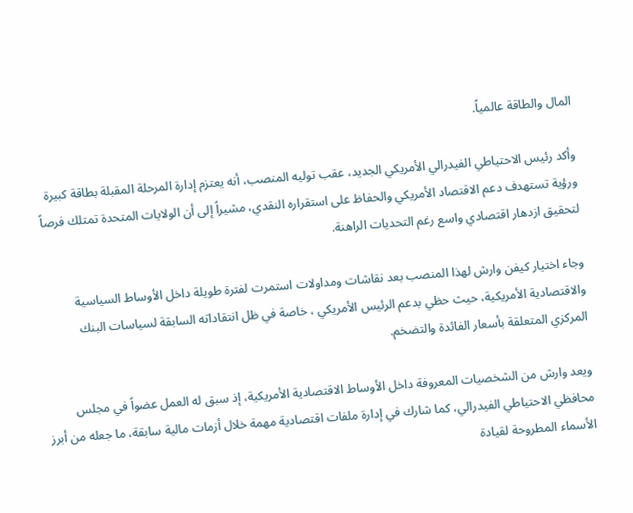المال والطاقة عالمياً.

وأكد رئيس الاحتياطي الفيدرالي الأمريكي الجديد، عقب توليه المنصب، أنه يعتزم إدارة المرحلة المقبلة بطاقة كبيرة ورؤية تستهدف دعم الاقتصاد الأمريكي والحفاظ على استقراره النقدي، مشيراً إلى أن الولايات المتحدة تمتلك فرصاً لتحقيق ازدهار اقتصادي واسع رغم التحديات الراهنة.

وجاء اختيار كيفن وارش لهذا المنصب بعد نقاشات ومداولات استمرت لفترة طويلة داخل الأوساط السياسية والاقتصادية الأمريكية، حيث حظي بدعم الرئيس الأمريكي ، خاصة في ظل انتقاداته السابقة لسياسات البنك المركزي المتعلقة بأسعار الفائدة والتضخم.

ويعد وارش من الشخصيات المعروفة داخل الأوساط الاقتصادية الأمريكية، إذ سبق له العمل عضواً في مجلس محافظي الاحتياطي الفيدرالي، كما شارك في إدارة ملفات اقتصادية مهمة خلال أزمات مالية سابقة، ما جعله من أبرز الأسماء المطروحة لقيادة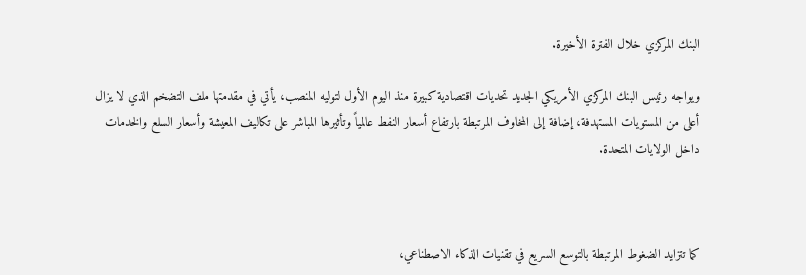البنك المركزي خلال الفترة الأخيرة.

ويواجه رئيس البنك المركزي الأمريكي الجديد تحديات اقتصادية كبيرة منذ اليوم الأول لتوليه المنصب، يأتي في مقدمتها ملف التضخم الذي لا يزال أعلى من المستويات المستهدفة، إضافة إلى المخاوف المرتبطة بارتفاع أسعار النفط عالمياً وتأثيرها المباشر على تكاليف المعيشة وأسعار السلع والخدمات داخل الولايات المتحدة.



كما تتزايد الضغوط المرتبطة بالتوسع السريع في تقنيات الذكاء الاصطناعي،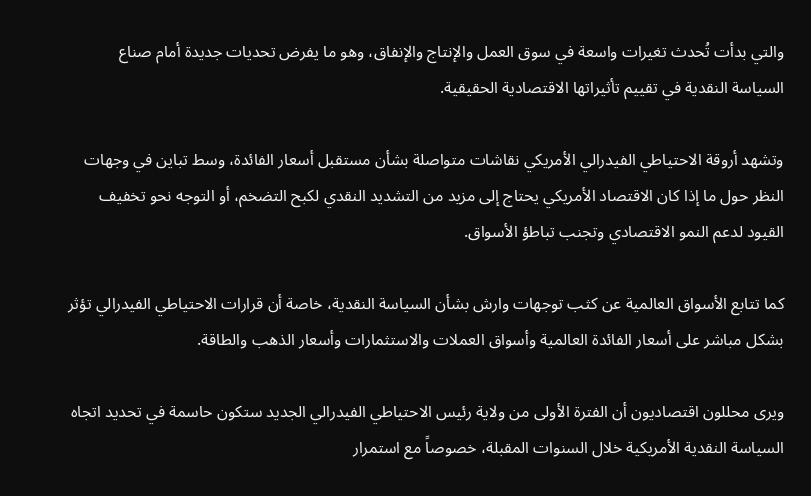والتي بدأت تُحدث تغيرات واسعة في سوق العمل والإنتاج والإنفاق، وهو ما يفرض تحديات جديدة أمام صناع السياسة النقدية في تقييم تأثيراتها الاقتصادية الحقيقية.

وتشهد أروقة الاحتياطي الفيدرالي الأمريكي نقاشات متواصلة بشأن مستقبل أسعار الفائدة، وسط تباين في وجهات النظر حول ما إذا كان الاقتصاد الأمريكي يحتاج إلى مزيد من التشديد النقدي لكبح التضخم، أو التوجه نحو تخفيف القيود لدعم النمو الاقتصادي وتجنب تباطؤ الأسواق.

كما تتابع الأسواق العالمية عن كثب توجهات وارش بشأن السياسة النقدية، خاصة أن قرارات الاحتياطي الفيدرالي تؤثر بشكل مباشر على أسعار الفائدة العالمية وأسواق العملات والاستثمارات وأسعار الذهب والطاقة.

ويرى محللون اقتصاديون أن الفترة الأولى من ولاية رئيس الاحتياطي الفيدرالي الجديد ستكون حاسمة في تحديد اتجاه السياسة النقدية الأمريكية خلال السنوات المقبلة، خصوصاً مع استمرار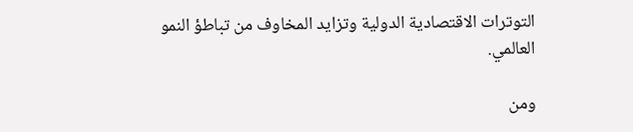التوترات الاقتصادية الدولية وتزايد المخاوف من تباطؤ النمو العالمي.

ومن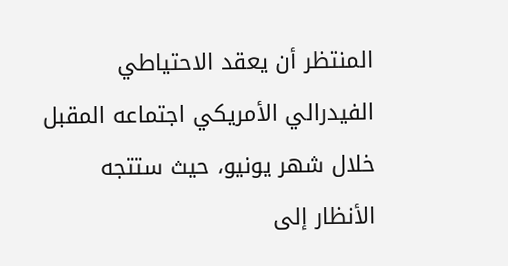المنتظر أن يعقد الاحتياطي الفيدرالي الأمريكي اجتماعه المقبل خلال شهر يونيو، حيث ستتجه الأنظار إلى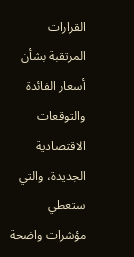القرارات المرتقبة بشأن أسعار الفائدة والتوقعات الاقتصادية الجديدة، والتي ستعطي مؤشرات واضحة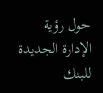حول رؤية الإدارة الجديدة للبنك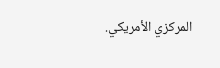المركزي الأمريكي.